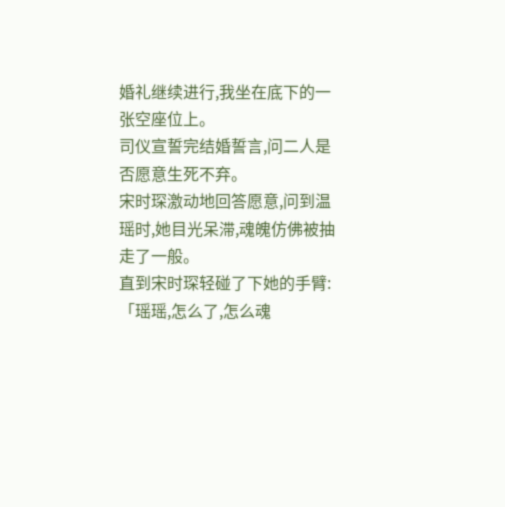婚礼继续进行,我坐在底下的一张空座位上。
司仪宣誓完结婚誓言,问二人是否愿意生死不弃。
宋时琛激动地回答愿意,问到温瑶时,她目光呆滞,魂魄仿佛被抽走了一般。
直到宋时琛轻碰了下她的手臂:「瑶瑶,怎么了,怎么魂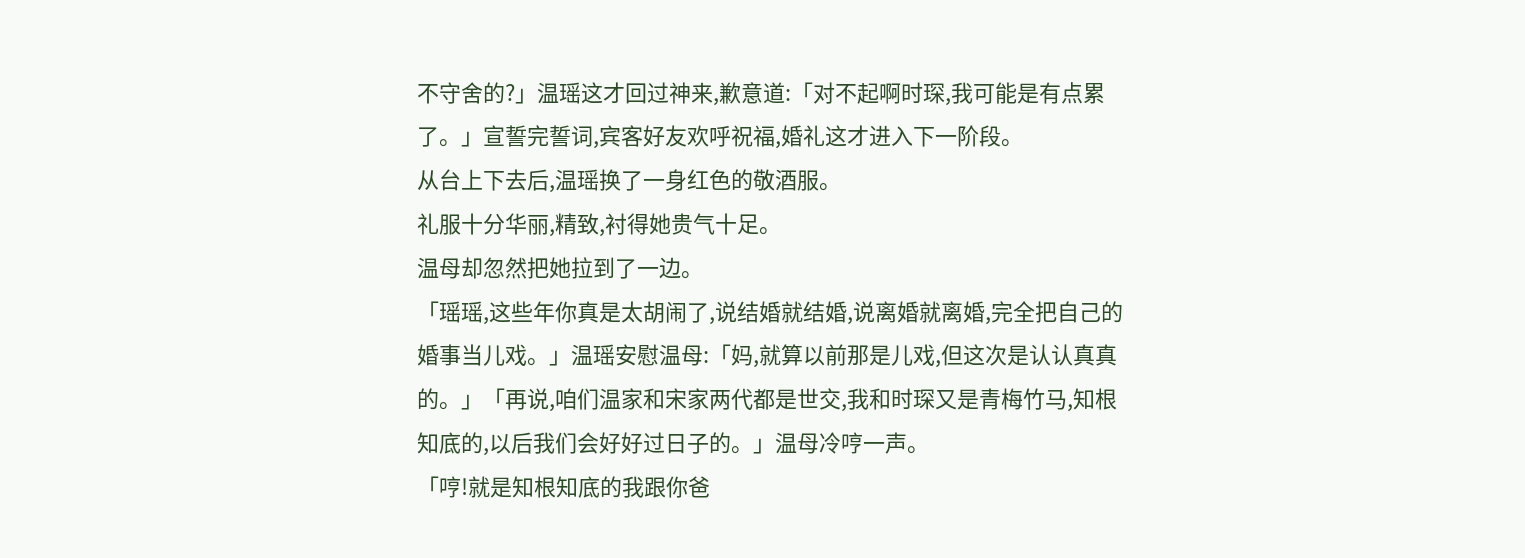不守舍的?」温瑶这才回过神来,歉意道:「对不起啊时琛,我可能是有点累了。」宣誓完誓词,宾客好友欢呼祝福,婚礼这才进入下一阶段。
从台上下去后,温瑶换了一身红色的敬酒服。
礼服十分华丽,精致,衬得她贵气十足。
温母却忽然把她拉到了一边。
「瑶瑶,这些年你真是太胡闹了,说结婚就结婚,说离婚就离婚,完全把自己的婚事当儿戏。」温瑶安慰温母:「妈,就算以前那是儿戏,但这次是认认真真的。」「再说,咱们温家和宋家两代都是世交,我和时琛又是青梅竹马,知根知底的,以后我们会好好过日子的。」温母冷哼一声。
「哼!就是知根知底的我跟你爸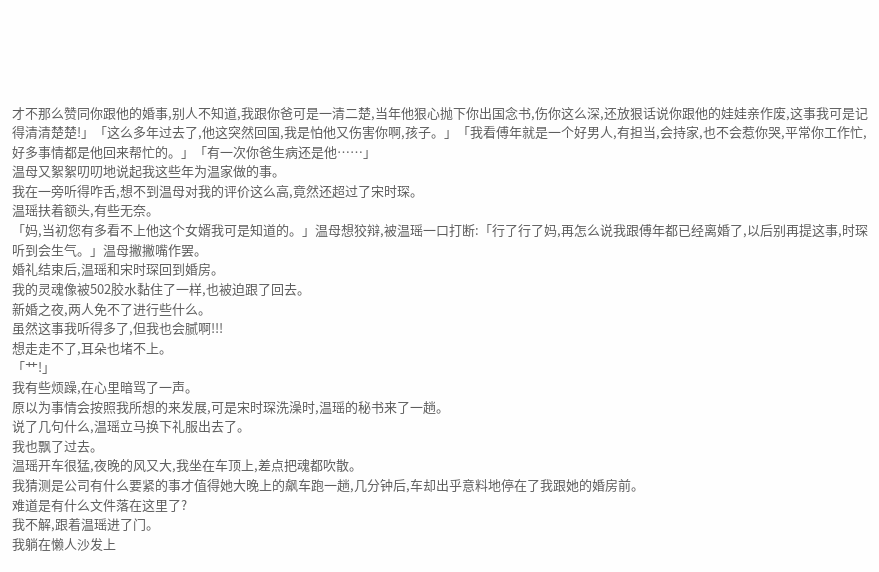才不那么赞同你跟他的婚事,别人不知道,我跟你爸可是一清二楚,当年他狠心抛下你出国念书,伤你这么深,还放狠话说你跟他的娃娃亲作废,这事我可是记得清清楚楚!」「这么多年过去了,他这突然回国,我是怕他又伤害你啊,孩子。」「我看傅年就是一个好男人,有担当,会持家,也不会惹你哭,平常你工作忙,好多事情都是他回来帮忙的。」「有一次你爸生病还是他……」
温母又絮絮叨叨地说起我这些年为温家做的事。
我在一旁听得咋舌,想不到温母对我的评价这么高,竟然还超过了宋时琛。
温瑶扶着额头,有些无奈。
「妈,当初您有多看不上他这个女婿我可是知道的。」温母想狡辩,被温瑶一口打断:「行了行了妈,再怎么说我跟傅年都已经离婚了,以后别再提这事,时琛听到会生气。」温母撇撇嘴作罢。
婚礼结束后,温瑶和宋时琛回到婚房。
我的灵魂像被502胶水黏住了一样,也被迫跟了回去。
新婚之夜,两人免不了进行些什么。
虽然这事我听得多了,但我也会腻啊!!!
想走走不了,耳朵也堵不上。
「艹!」
我有些烦躁,在心里暗骂了一声。
原以为事情会按照我所想的来发展,可是宋时琛洗澡时,温瑶的秘书来了一趟。
说了几句什么,温瑶立马换下礼服出去了。
我也飘了过去。
温瑶开车很猛,夜晚的风又大,我坐在车顶上,差点把魂都吹散。
我猜测是公司有什么要紧的事才值得她大晚上的飙车跑一趟,几分钟后,车却出乎意料地停在了我跟她的婚房前。
难道是有什么文件落在这里了?
我不解,跟着温瑶进了门。
我躺在懒人沙发上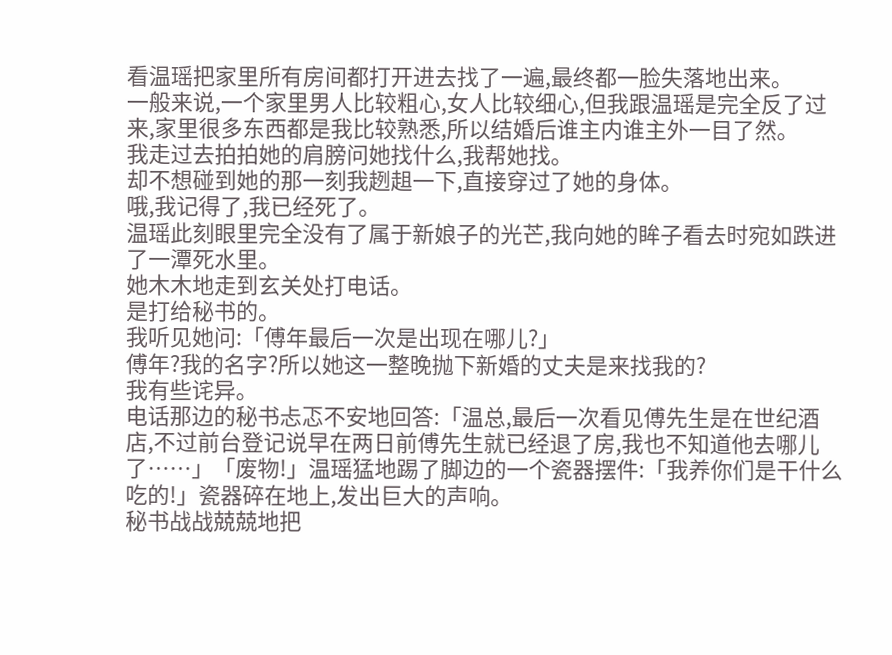看温瑶把家里所有房间都打开进去找了一遍,最终都一脸失落地出来。
一般来说,一个家里男人比较粗心,女人比较细心,但我跟温瑶是完全反了过来,家里很多东西都是我比较熟悉,所以结婚后谁主内谁主外一目了然。
我走过去拍拍她的肩膀问她找什么,我帮她找。
却不想碰到她的那一刻我趔趄一下,直接穿过了她的身体。
哦,我记得了,我已经死了。
温瑶此刻眼里完全没有了属于新娘子的光芒,我向她的眸子看去时宛如跌进了一潭死水里。
她木木地走到玄关处打电话。
是打给秘书的。
我听见她问:「傅年最后一次是出现在哪儿?」
傅年?我的名字?所以她这一整晚抛下新婚的丈夫是来找我的?
我有些诧异。
电话那边的秘书忐忑不安地回答:「温总,最后一次看见傅先生是在世纪酒店,不过前台登记说早在两日前傅先生就已经退了房,我也不知道他去哪儿了……」「废物!」温瑶猛地踢了脚边的一个瓷器摆件:「我养你们是干什么吃的!」瓷器碎在地上,发出巨大的声响。
秘书战战兢兢地把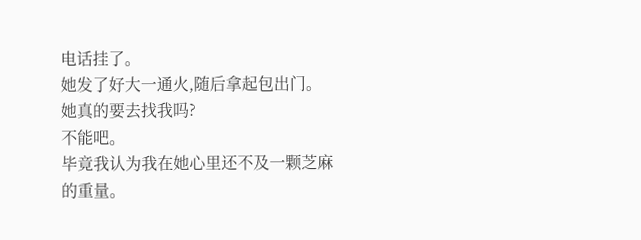电话挂了。
她发了好大一通火,随后拿起包出门。
她真的要去找我吗?
不能吧。
毕竟我认为我在她心里还不及一颗芝麻的重量。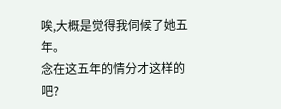唉,大概是觉得我伺候了她五年。
念在这五年的情分才这样的吧?